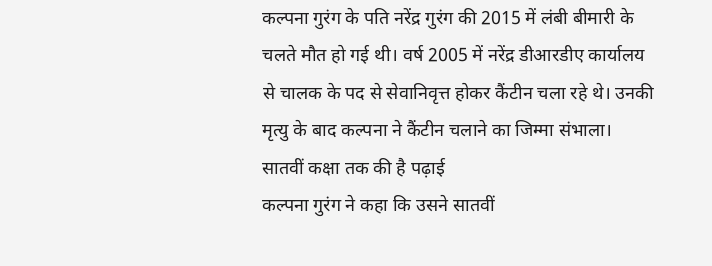कल्पना गुरंग के पति नरेंद्र गुरंग की 2015 में लंबी बीमारी के चलते मौत हो गई थी। वर्ष 2005 में नरेंद्र डीआरडीए कार्यालय से चालक के पद से सेवानिवृत्त होकर कैंटीन चला रहे थे। उनकी मृत्यु के बाद कल्पना ने कैंटीन चलाने का जिम्मा संभाला।
सातवीं कक्षा तक की है पढ़ाई
कल्पना गुरंग ने कहा कि उसने सातवीं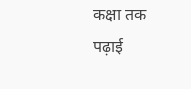कक्षा तक पढ़ाई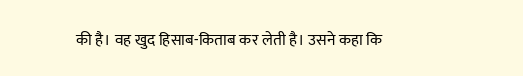की है। वह खुद हिसाब-किताब कर लेती है। उसने कहा कि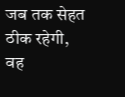जब तक सेहत ठीक रहेगी, वह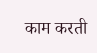काम करती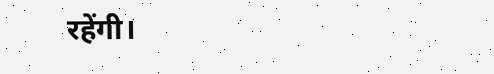रहेंगी।